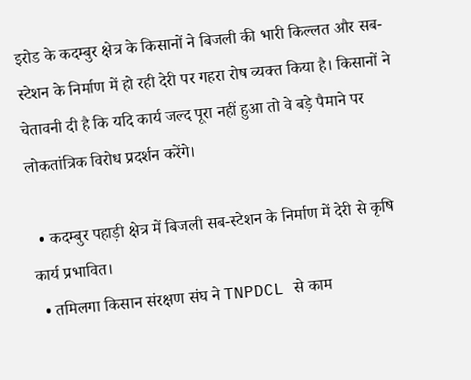इरोड के कदम्बुर क्षेत्र के किसानों ने बिजली की भारी किल्लत और सब-स्टेशन के निर्माण में हो रही देरी पर गहरा रोष व्यक्त किया है। किसानों ने चेतावनी दी है कि यदि कार्य जल्द पूरा नहीं हुआ तो वे बड़े पैमाने पर लोकतांत्रिक विरोध प्रदर्शन करेंगे।

  • कदम्बुर पहाड़ी क्षेत्र में बिजली सब-स्टेशन के निर्माण में देरी से कृषि कार्य प्रभावित।
  • तमिलगा किसान संरक्षण संघ ने TNPDCL से काम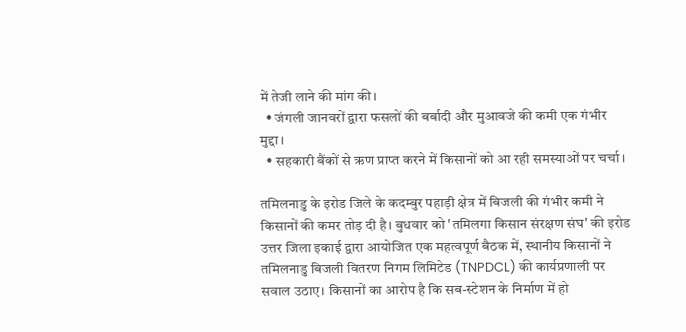में तेजी लाने की मांग की।
  • जंगली जानवरों द्वारा फसलों की बर्बादी और मुआवजे की कमी एक गंभीर मुद्दा।
  • सहकारी बैंकों से ऋण प्राप्त करने में किसानों को आ रही समस्याओं पर चर्चा।

तमिलनाडु के इरोड जिले के कदम्बुर पहाड़ी क्षेत्र में बिजली की गंभीर कमी ने किसानों की कमर तोड़ दी है। बुधवार को 'तमिलगा किसान संरक्षण संघ' की इरोड उत्तर जिला इकाई द्वारा आयोजित एक महत्वपूर्ण बैठक में, स्थानीय किसानों ने तमिलनाडु बिजली वितरण निगम लिमिटेड (TNPDCL) की कार्यप्रणाली पर सवाल उठाए। किसानों का आरोप है कि सब-स्टेशन के निर्माण में हो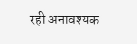रही अनावश्यक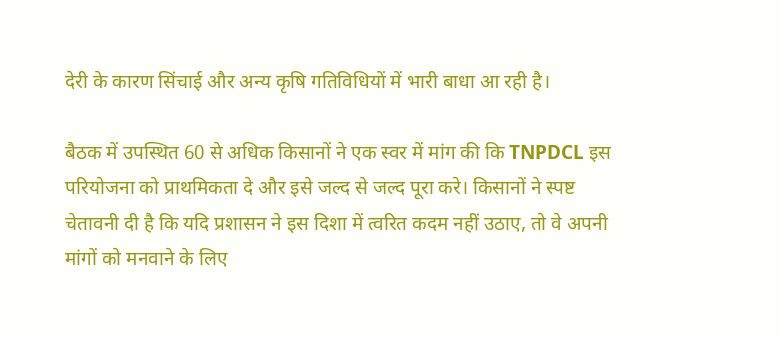देरी के कारण सिंचाई और अन्य कृषि गतिविधियों में भारी बाधा आ रही है।

बैठक में उपस्थित 60 से अधिक किसानों ने एक स्वर में मांग की कि TNPDCL इस परियोजना को प्राथमिकता दे और इसे जल्द से जल्द पूरा करे। किसानों ने स्पष्ट चेतावनी दी है कि यदि प्रशासन ने इस दिशा में त्वरित कदम नहीं उठाए, तो वे अपनी मांगों को मनवाने के लिए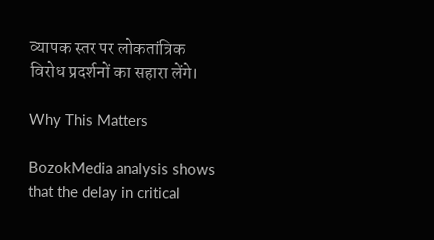व्यापक स्तर पर लोकतांत्रिक विरोध प्रदर्शनों का सहारा लेंगे।

Why This Matters

BozokMedia analysis shows that the delay in critical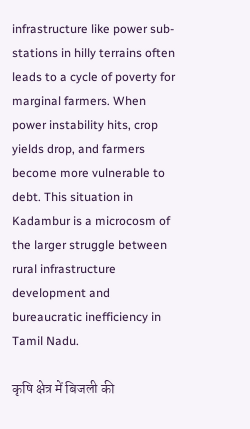infrastructure like power sub-stations in hilly terrains often leads to a cycle of poverty for marginal farmers. When power instability hits, crop yields drop, and farmers become more vulnerable to debt. This situation in Kadambur is a microcosm of the larger struggle between rural infrastructure development and bureaucratic inefficiency in Tamil Nadu.

कृषि क्षेत्र में बिजली की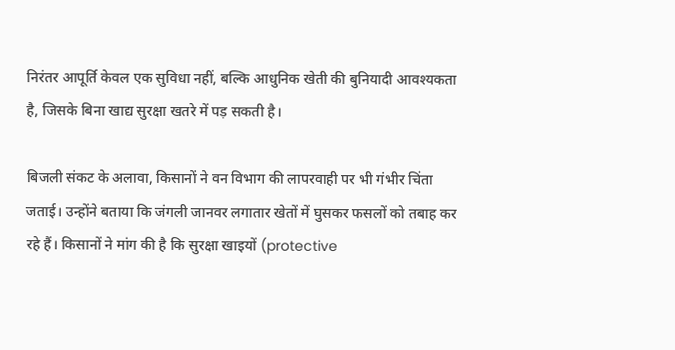निरंतर आपूर्ति केवल एक सुविधा नहीं, बल्कि आधुनिक खेती की बुनियादी आवश्यकता है, जिसके बिना खाद्य सुरक्षा खतरे में पड़ सकती है।

बिजली संकट के अलावा, किसानों ने वन विभाग की लापरवाही पर भी गंभीर चिंता जताई। उन्होंने बताया कि जंगली जानवर लगातार खेतों में घुसकर फसलों को तबाह कर रहे हैं। किसानों ने मांग की है कि सुरक्षा खाइयों (protective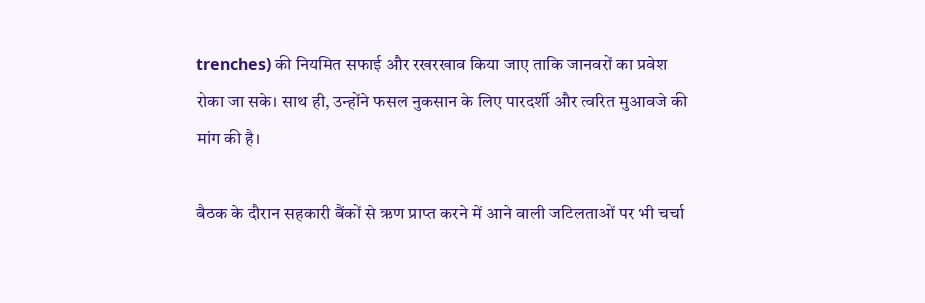trenches) की नियमित सफाई और रखरखाव किया जाए ताकि जानवरों का प्रवेश रोका जा सके। साथ ही, उन्होंने फसल नुकसान के लिए पारदर्शी और त्वरित मुआवजे की मांग की है।

बैठक के दौरान सहकारी बैंकों से ऋण प्राप्त करने में आने वाली जटिलताओं पर भी चर्चा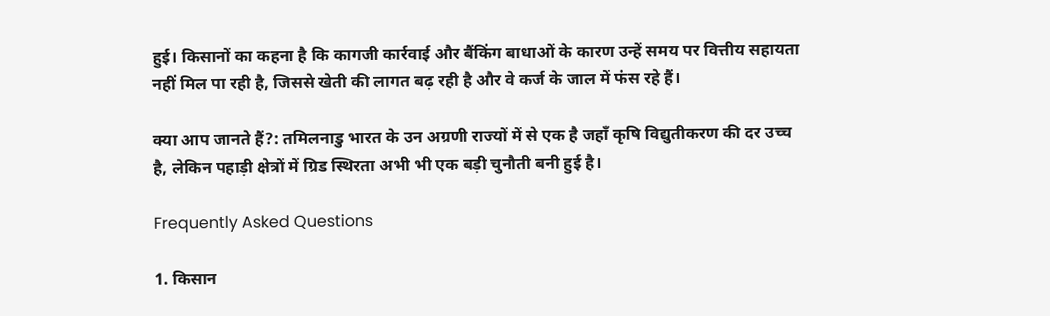हुई। किसानों का कहना है कि कागजी कार्रवाई और बैंकिंग बाधाओं के कारण उन्हें समय पर वित्तीय सहायता नहीं मिल पा रही है, जिससे खेती की लागत बढ़ रही है और वे कर्ज के जाल में फंस रहे हैं।

क्या आप जानते हैं?: तमिलनाडु भारत के उन अग्रणी राज्यों में से एक है जहाँ कृषि विद्युतीकरण की दर उच्च है, लेकिन पहाड़ी क्षेत्रों में ग्रिड स्थिरता अभी भी एक बड़ी चुनौती बनी हुई है।

Frequently Asked Questions

1. किसान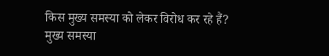किस मुख्य समस्या को लेकर विरोध कर रहे हैं?
मुख्य समस्या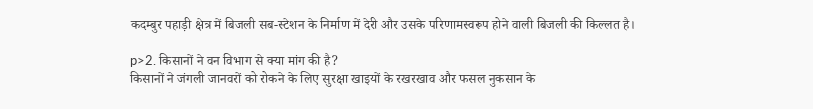कदम्बुर पहाड़ी क्षेत्र में बिजली सब-स्टेशन के निर्माण में देरी और उसके परिणामस्वरूप होने वाली बिजली की किल्लत है।

p>2. किसानों ने वन विभाग से क्या मांग की है?
किसानों ने जंगली जानवरों को रोकने के लिए सुरक्षा खाइयों के रखरखाव और फसल नुकसान के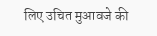लिए उचित मुआवजे की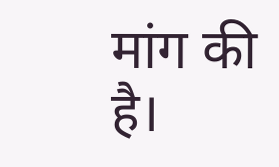मांग की है।